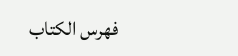فهرس الكتاب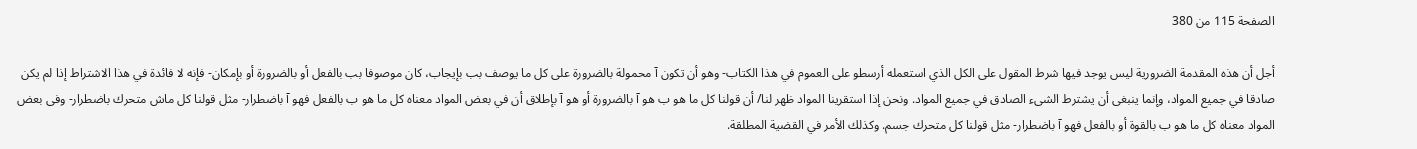الصفحة 115 من 380

أجل أن هذه المقدمة الضرورية ليس يوجد فيها شرط المقول على الكل الذي استعمله أرسطو على العموم في هذا الكتاب- وهو أن تكون آ محمولة بالضرورة على كل ما يوصف بب بإيجاب، كان موصوفا بب بالفعل أو بالضرورة أو بإمكان- فإنه لا فائدة في هذا الاشتراط إذا لم يكن صادقا في جميع المواد، وإنما ينبغى أن يشترط الشىء الصادق في جميع المواد. ونحن إذا استقرينا المواد ظهر لنا/ أن قولنا كل ما هو ب هو آ بالضرورة أو هو آ بإطلاق أن في بعض المواد معناه كل ما هو ب بالفعل فهو آ باضطرار- مثل قولنا كل ماش متحرك باضطرار- وفى بعض المواد معناه كل ما هو ب بالقوة أو بالفعل فهو آ باضطرار- مثل قولنا كل متحرك جسم. وكذلك الأمر في القضية المطلقة.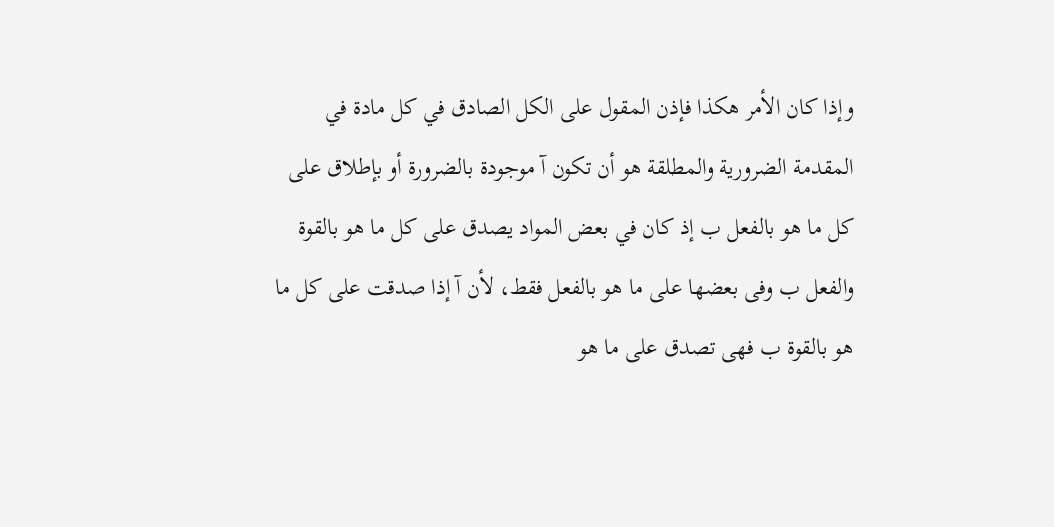وإذا كان الأمر هكذا فإذن المقول على الكل الصادق في كل مادة في المقدمة الضرورية والمطلقة هو أن تكون آ موجودة بالضرورة أو بإطلاق على كل ما هو بالفعل ب إذ كان في بعض المواد يصدق على كل ما هو بالقوة والفعل ب وفى بعضها على ما هو بالفعل فقط، لأن آ إذا صدقت على كل ما هو بالقوة ب فهى تصدق على ما هو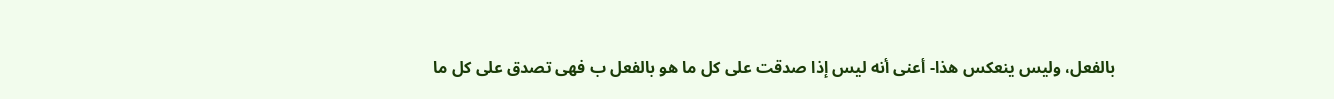بالفعل، وليس ينعكس هذا- أعنى أنه ليس إذا صدقت على كل ما هو بالفعل ب فهى تصدق على كل ما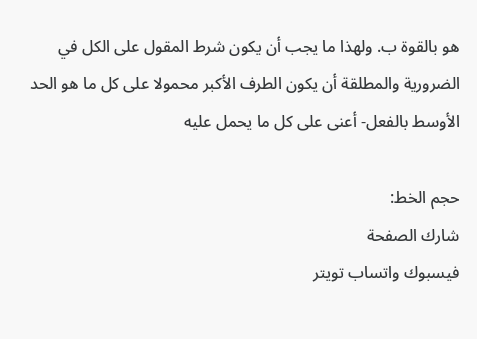هو بالقوة ب. ولهذا ما يجب أن يكون شرط المقول على الكل في الضرورية والمطلقة أن يكون الطرف الأكبر محمولا على كل ما هو الحد الأوسط بالفعل- أعنى على كل ما يحمل عليه

حجم الخط:
شارك الصفحة
فيسبوك واتساب تويتر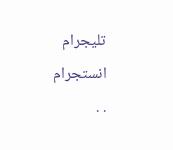تليجرام انستجرام
. .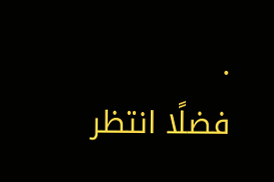.
فضلًا انتظر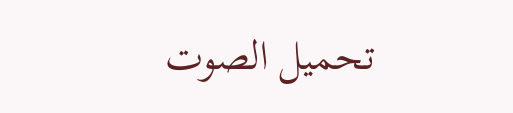تحميل الصوت